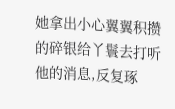她拿出小心翼翼积攒的碎银给丫鬟去打听他的消息,反复琢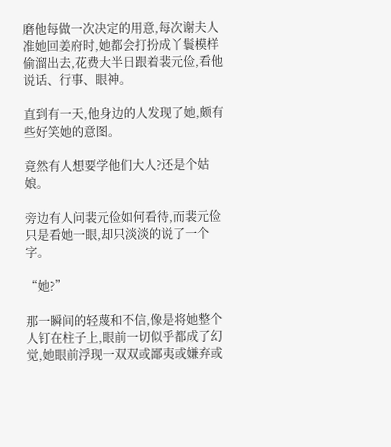磨他每做一次决定的用意,每次谢夫人准她回姜府时,她都会打扮成丫鬟模样偷溜出去,花费大半日跟着裴元俭,看他说话、行事、眼神。

直到有一天,他身边的人发现了她,颇有些好笑她的意图。

竟然有人想要学他们大人?还是个姑娘。

旁边有人问裴元俭如何看待,而裴元俭只是看她一眼,却只淡淡的说了一个字。

“她?”

那一瞬间的轻蔑和不信,像是将她整个人钉在柱子上,眼前一切似乎都成了幻觉,她眼前浮现一双双或鄙夷或嫌弃或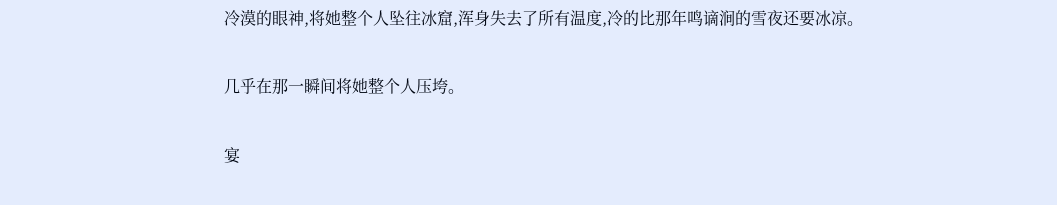冷漠的眼神,将她整个人坠往冰窟,浑身失去了所有温度,冷的比那年鸣谪涧的雪夜还要冰凉。

几乎在那一瞬间将她整个人压垮。

宴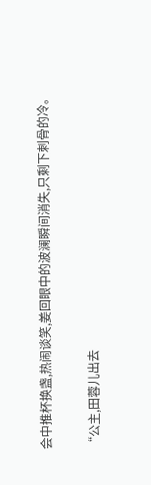会中推杯换盏,热闹谈笑,姜回眼中的波澜瞬间消失,只剩下刺骨的冷。

“公主,田蓉儿出去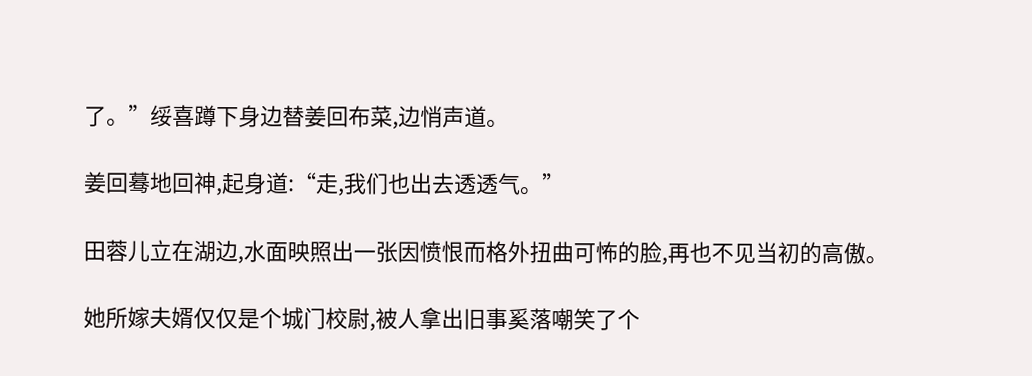了。”绥喜蹲下身边替姜回布菜,边悄声道。

姜回蓦地回神,起身道:“走,我们也出去透透气。”

田蓉儿立在湖边,水面映照出一张因愤恨而格外扭曲可怖的脸,再也不见当初的高傲。

她所嫁夫婿仅仅是个城门校尉,被人拿出旧事奚落嘲笑了个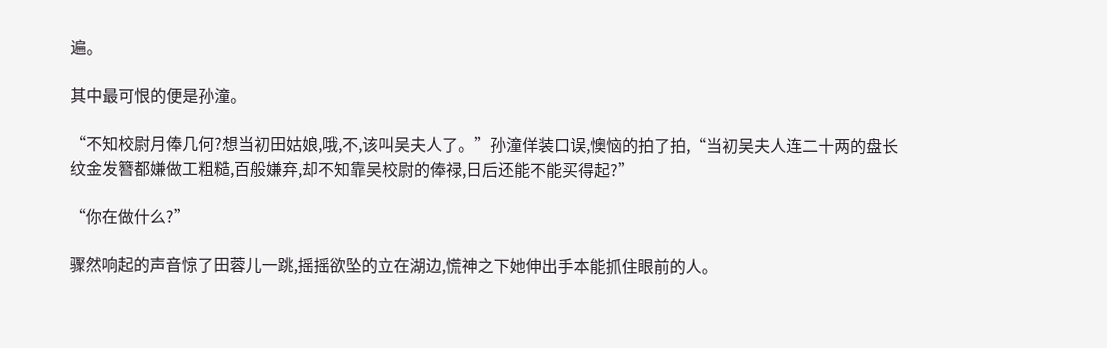遍。

其中最可恨的便是孙潼。

“不知校尉月俸几何?想当初田姑娘,哦,不,该叫吴夫人了。”孙潼佯装口误,懊恼的拍了拍,“当初吴夫人连二十两的盘长纹金发簪都嫌做工粗糙,百般嫌弃,却不知靠吴校尉的俸禄,日后还能不能买得起?”

“你在做什么?”

骤然响起的声音惊了田蓉儿一跳,摇摇欲坠的立在湖边,慌神之下她伸出手本能抓住眼前的人。